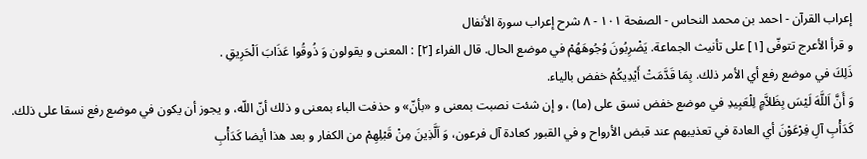إعراب القرآن - احمد بن محمد النحاس - الصفحة ١٠١ - ٨ شرح إعراب سورة الأنفال
و قرأ الأعرج تتوفّى [١] على تأنيث الجماعة. يَضْرِبُونَ وُجُوهَهُمْ في موضع الحال. قال الفراء [٢] : المعنى و يقولون وَ ذُوقُوا عَذَابَ اَلْحَرِيقِ .
ذَلِكَ في موضع رفع أي الأمر ذلك. بِمَا قَدَّمَتْ أَيْدِيكُمْ خفض بالياء.
وَ أَنَّ اَللَّهَ لَيْسَ بِظَلاَّمٍ لِلْعَبِيدِ في موضع خفض نسق على (ما) ، و إن شئت نصبت بمعنى و «بأنّ» و حذفت الباء بمعنى و ذلك أنّ اللّه، و يجوز أن يكون في موضع رفع نسقا على ذلك.
كَدَأْبِ آلِ فِرْعَوْنَ أي العادة في تعذيبهم عند قبض الأرواح و في القبور كعادة آل فرعون، وَ اَلَّذِينَ مِنْ قَبْلِهِمْ من الكفار و بعد هذا أيضا كَدَأْبِ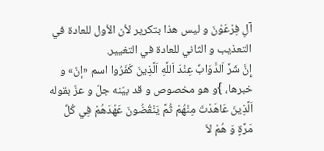آلِ فِرْعَوْنَ و ليس هذا بتكرير لأن الأول للعادة في التعذيب و الثاني للعادة في التغيير.
إِنَّ شَرَّ اَلدَّوَابِّ عِنْدَ اَللَّهِ اَلَّذِينَ كَفَرُوا اسم «إنّ» و خبرها، }و هو مخصوص و قد بيّنه جلّ و عزّ بقوله اَلَّذِينَ عَاهَدْتَ مِنْهُمْ ثُمَّ يَنْقُضُونَ عَهْدَهُمْ فِي كُلِّ مَرَّةٍ وَ هُمْ لاَ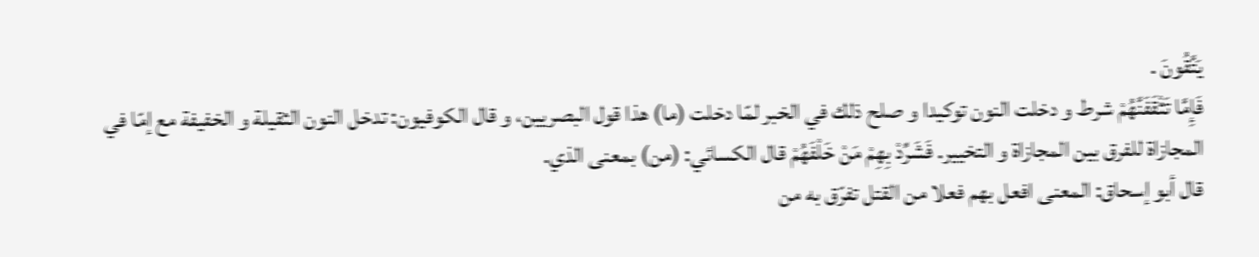يَتَّقُونَ .
فَإِمَّا تَثْقَفَنَّهُمْ شرط و دخلت النون توكيدا و صلح ذلك في الخبر لمّا دخلت (ما) هذا قول البصريين، و قال الكوفيون: تدخل النون الثقيلة و الخفيفة مع إمّا في المجازاة للفرق بين المجازاة و التخيير. فَشَرِّدْ بِهِمْ مَنْ خَلْفَهُمْ قال الكسائي: (من) بمعنى الذي.
قال أبو إسحاق: المعنى افعل بهم فعلا من القتل تفرّق به من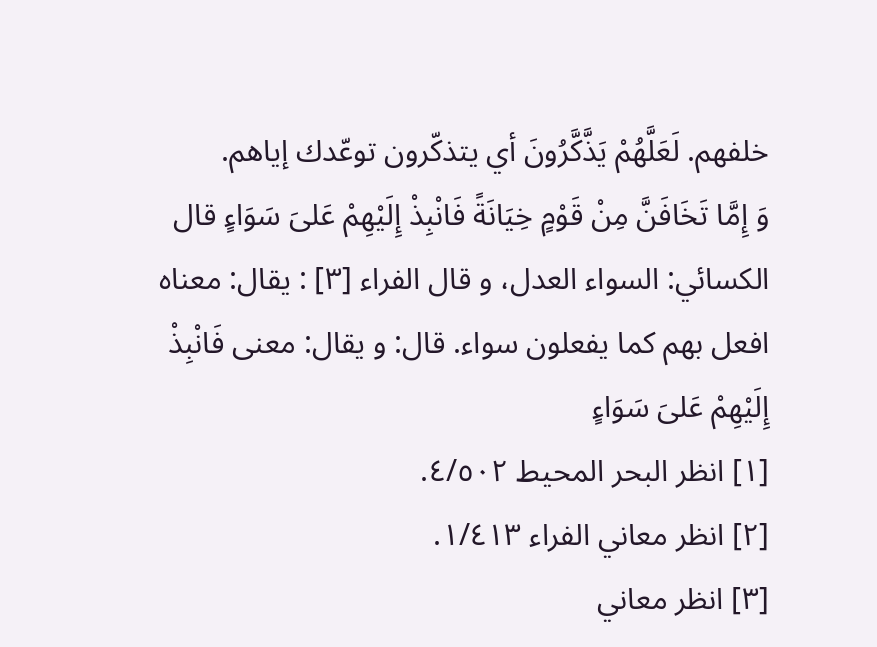خلفهم. لَعَلَّهُمْ يَذَّكَّرُونَ أي يتذكّرون توعّدك إياهم.
وَ إِمَّا تَخَافَنَّ مِنْ قَوْمٍ خِيَانَةً فَانْبِذْ إِلَيْهِمْ عَلىَ سَوَاءٍ قال الكسائي: السواء العدل، و قال الفراء [٣] : يقال: معناه افعل بهم كما يفعلون سواء. قال: و يقال: معنى فَانْبِذْ إِلَيْهِمْ عَلىَ سَوَاءٍ
[١] انظر البحر المحيط ٤/٥٠٢.
[٢] انظر معاني الفراء ١/٤١٣.
[٣] انظر معاني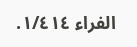الفراء ١/٤١٤.